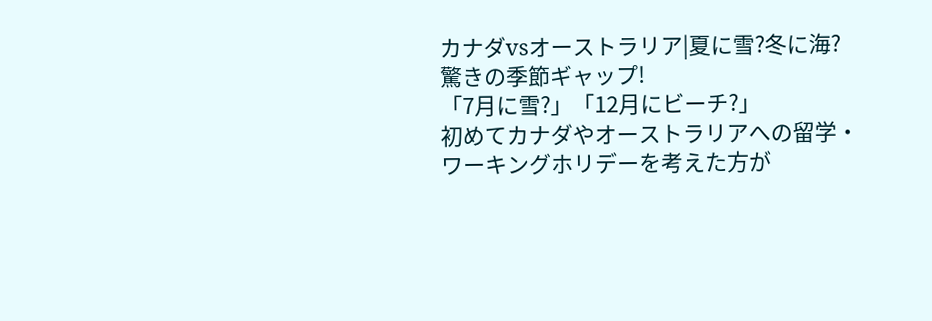カナダvsオーストラリア|夏に雪?冬に海?驚きの季節ギャップ!
「7月に雪?」「12月にビーチ?」
初めてカナダやオーストラリアへの留学・ワーキングホリデーを考えた方が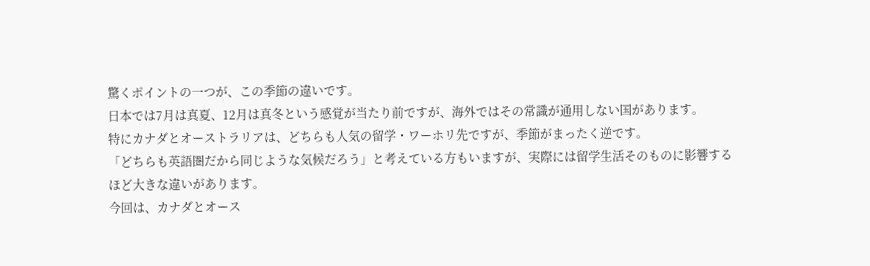驚くポイントの一つが、この季節の違いです。
日本では7月は真夏、12月は真冬という感覚が当たり前ですが、海外ではその常識が通用しない国があります。
特にカナダとオーストラリアは、どちらも人気の留学・ワーホリ先ですが、季節がまったく逆です。
「どちらも英語圏だから同じような気候だろう」と考えている方もいますが、実際には留学生活そのものに影響するほど大きな違いがあります。
今回は、カナダとオース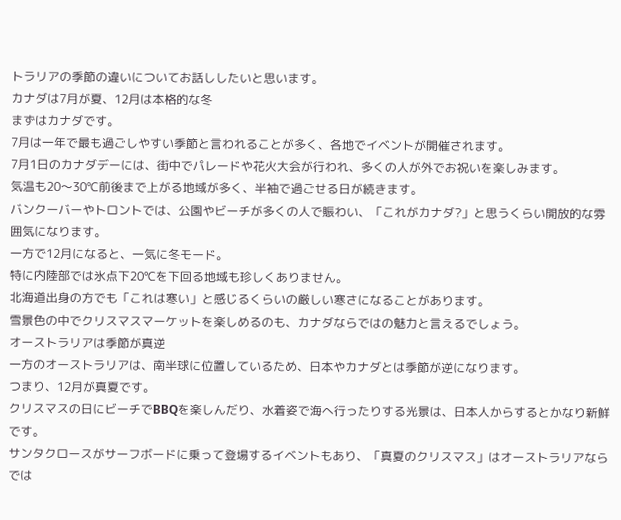トラリアの季節の違いについてお話ししたいと思います。
カナダは7月が夏、12月は本格的な冬
まずはカナダです。
7月は一年で最も過ごしやすい季節と言われることが多く、各地でイベントが開催されます。
7月1日のカナダデーには、街中でパレードや花火大会が行われ、多くの人が外でお祝いを楽しみます。
気温も20〜30℃前後まで上がる地域が多く、半袖で過ごせる日が続きます。
バンクーバーやトロントでは、公園やビーチが多くの人で賑わい、「これがカナダ?」と思うくらい開放的な雰囲気になります。
一方で12月になると、一気に冬モード。
特に内陸部では氷点下20℃を下回る地域も珍しくありません。
北海道出身の方でも「これは寒い」と感じるくらいの厳しい寒さになることがあります。
雪景色の中でクリスマスマーケットを楽しめるのも、カナダならではの魅力と言えるでしょう。
オーストラリアは季節が真逆
一方のオーストラリアは、南半球に位置しているため、日本やカナダとは季節が逆になります。
つまり、12月が真夏です。
クリスマスの日にビーチでBBQを楽しんだり、水着姿で海へ行ったりする光景は、日本人からするとかなり新鮮です。
サンタクロースがサーフボードに乗って登場するイベントもあり、「真夏のクリスマス」はオーストラリアならでは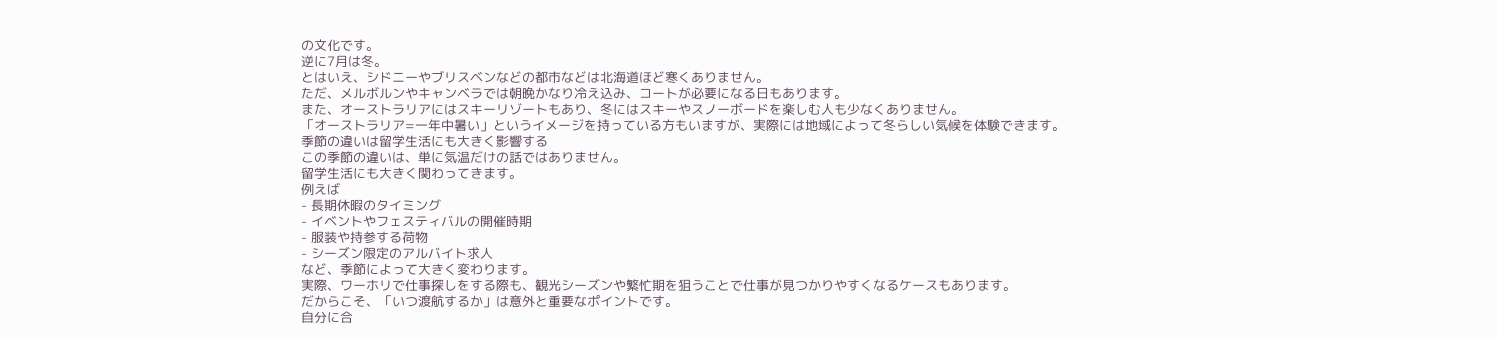の文化です。
逆に7月は冬。
とはいえ、シドニーやブリスベンなどの都市などは北海道ほど寒くありません。
ただ、メルボルンやキャンベラでは朝晩かなり冷え込み、コートが必要になる日もあります。
また、オーストラリアにはスキーリゾートもあり、冬にはスキーやスノーボードを楽しむ人も少なくありません。
「オーストラリア=一年中暑い」というイメージを持っている方もいますが、実際には地域によって冬らしい気候を体験できます。
季節の違いは留学生活にも大きく影響する
この季節の違いは、単に気温だけの話ではありません。
留学生活にも大きく関わってきます。
例えば
- 長期休暇のタイミング
- イベントやフェスティバルの開催時期
- 服装や持参する荷物
- シーズン限定のアルバイト求人
など、季節によって大きく変わります。
実際、ワーホリで仕事探しをする際も、観光シーズンや繁忙期を狙うことで仕事が見つかりやすくなるケースもあります。
だからこそ、「いつ渡航するか」は意外と重要なポイントです。
自分に合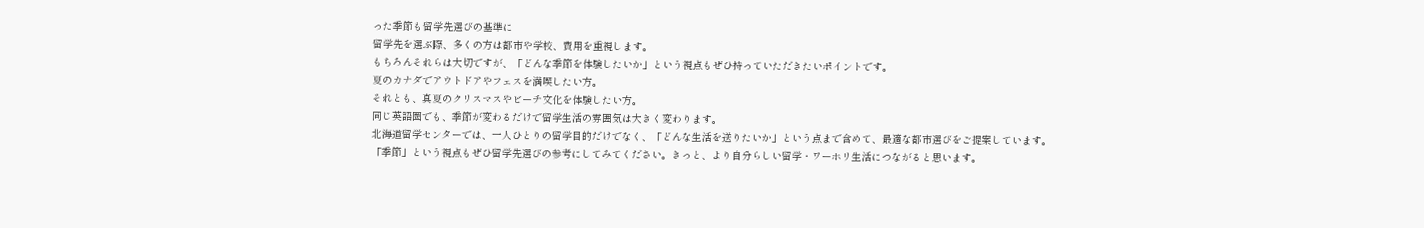った季節も留学先選びの基準に
留学先を選ぶ際、多くの方は都市や学校、費用を重視します。
もちろんそれらは大切ですが、「どんな季節を体験したいか」という視点もぜひ持っていただきたいポイントです。
夏のカナダでアウトドアやフェスを満喫したい方。
それとも、真夏のクリスマスやビーチ文化を体験したい方。
同じ英語圏でも、季節が変わるだけで留学生活の雰囲気は大きく変わります。
北海道留学センターでは、一人ひとりの留学目的だけでなく、「どんな生活を送りたいか」という点まで含めて、最適な都市選びをご提案しています。
「季節」という視点もぜひ留学先選びの参考にしてみてください。きっと、より自分らしい留学・ワーホリ生活につながると思います。